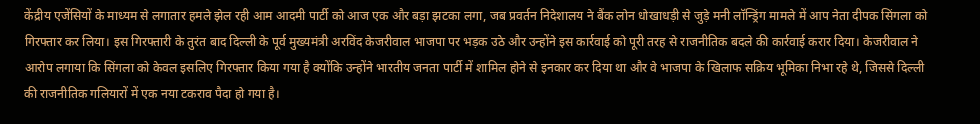केंद्रीय एजेंसियों के माध्यम से लगातार हमले झेल रही आम आदमी पार्टी को आज एक और बड़ा झटका लगा, जब प्रवर्तन निदेशालय ने बैंक लोन धोखाधड़ी से जुड़े मनी लॉन्ड्रिंग मामले में आप नेता दीपक सिंगला को गिरफ्तार कर लिया। इस गिरफ्तारी के तुरंत बाद दिल्ली के पूर्व मुख्यमंत्री अरविंद केजरीवाल भाजपा पर भड़क उठे और उन्होंने इस कार्रवाई को पूरी तरह से राजनीतिक बदले की कार्रवाई करार दिया। केजरीवाल ने आरोप लगाया कि सिंगला को केवल इसलिए गिरफ्तार किया गया है क्योंकि उन्होंने भारतीय जनता पार्टी में शामिल होने से इनकार कर दिया था और वे भाजपा के खिलाफ सक्रिय भूमिका निभा रहे थे, जिससे दिल्ली की राजनीतिक गलियारों में एक नया टकराव पैदा हो गया है।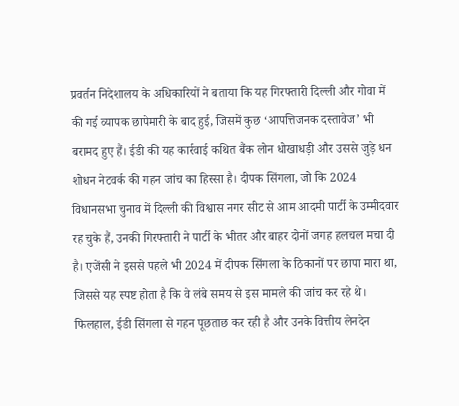प्रवर्तन निदेशालय के अधिकारियों ने बताया कि यह गिरफ्तारी दिल्ली और गोवा में की गई व्यापक छापेमारी के बाद हुई, जिसमें कुछ ‘आपत्तिजनक दस्तावेज’ भी बरामद हुए हैं। ईडी की यह कार्रवाई कथित बैंक लोन धोखाधड़ी और उससे जुड़े धन शोधन नेटवर्क की गहन जांच का हिस्सा है। दीपक सिंगला, जो कि 2024 विधानसभा चुनाव में दिल्ली की विश्वास नगर सीट से आम आदमी पार्टी के उम्मीदवार रह चुके हैं, उनकी गिरफ्तारी ने पार्टी के भीतर और बाहर दोनों जगह हलचल मचा दी है। एजेंसी ने इससे पहले भी 2024 में दीपक सिंगला के ठिकानों पर छापा मारा था, जिससे यह स्पष्ट होता है कि वे लंबे समय से इस मामले की जांच कर रहे थे। फिलहाल, ईडी सिंगला से गहन पूछताछ कर रही है और उनके वित्तीय लेनदेन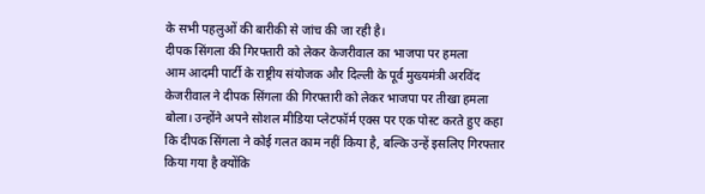के सभी पहलुओं की बारीकी से जांच की जा रही है।
दीपक सिंगला की गिरफ्तारी को लेकर केजरीवाल का भाजपा पर हमला
आम आदमी पार्टी के राष्ट्रीय संयोजक और दिल्ली के पूर्व मुख्यमंत्री अरविंद केजरीवाल ने दीपक सिंगला की गिरफ्तारी को लेकर भाजपा पर तीखा हमला बोला। उन्होंने अपने सोशल मीडिया प्लेटफॉर्म एक्स पर एक पोस्ट करते हुए कहा कि दीपक सिंगला ने कोई गलत काम नहीं किया है, बल्कि उन्हें इसलिए गिरफ्तार किया गया है क्योंकि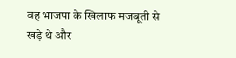वह भाजपा के खिलाफ मजबूती से खड़े थे और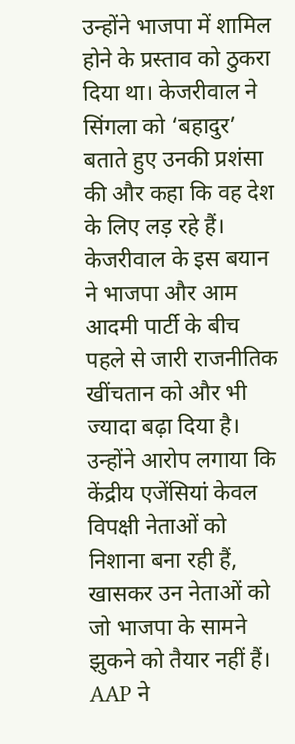उन्होंने भाजपा में शामिल होने के प्रस्ताव को ठुकरा दिया था। केजरीवाल ने सिंगला को ‘बहादुर’ बताते हुए उनकी प्रशंसा की और कहा कि वह देश के लिए लड़ रहे हैं। केजरीवाल के इस बयान ने भाजपा और आम आदमी पार्टी के बीच पहले से जारी राजनीतिक खींचतान को और भी ज्यादा बढ़ा दिया है। उन्होंने आरोप लगाया कि केंद्रीय एजेंसियां केवल विपक्षी नेताओं को निशाना बना रही हैं, खासकर उन नेताओं को जो भाजपा के सामने झुकने को तैयार नहीं हैं।
AAP ने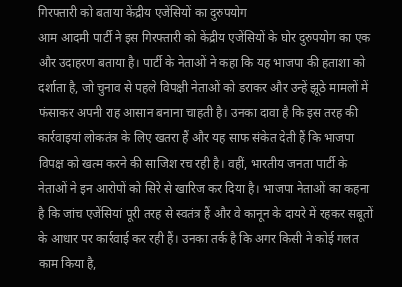गिरफ्तारी को बताया केंद्रीय एजेंसियों का दुरुपयोग
आम आदमी पार्टी ने इस गिरफ्तारी को केंद्रीय एजेंसियों के घोर दुरुपयोग का एक और उदाहरण बताया है। पार्टी के नेताओं ने कहा कि यह भाजपा की हताशा को दर्शाता है, जो चुनाव से पहले विपक्षी नेताओं को डराकर और उन्हें झूठे मामलों में फंसाकर अपनी राह आसान बनाना चाहती है। उनका दावा है कि इस तरह की कार्रवाइयां लोकतंत्र के लिए खतरा हैं और यह साफ संकेत देती हैं कि भाजपा विपक्ष को खत्म करने की साजिश रच रही है। वहीं, भारतीय जनता पार्टी के नेताओं ने इन आरोपों को सिरे से खारिज कर दिया है। भाजपा नेताओं का कहना है कि जांच एजेंसियां पूरी तरह से स्वतंत्र हैं और वे कानून के दायरे में रहकर सबूतों के आधार पर कार्रवाई कर रही हैं। उनका तर्क है कि अगर किसी ने कोई गलत काम किया है,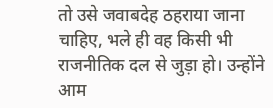तो उसे जवाबदेह ठहराया जाना चाहिए, भले ही वह किसी भी राजनीतिक दल से जुड़ा हो। उन्होंने आम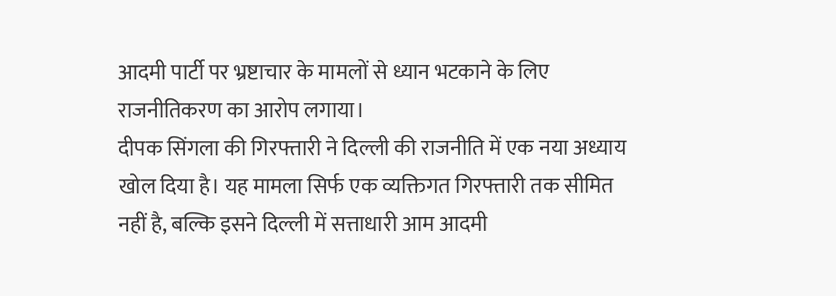आदमी पार्टी पर भ्रष्टाचार के मामलों से ध्यान भटकाने के लिए राजनीतिकरण का आरोप लगाया।
दीपक सिंगला की गिरफ्तारी ने दिल्ली की राजनीति में एक नया अध्याय खोल दिया है। यह मामला सिर्फ एक व्यक्तिगत गिरफ्तारी तक सीमित नहीं है, बल्कि इसने दिल्ली में सत्ताधारी आम आदमी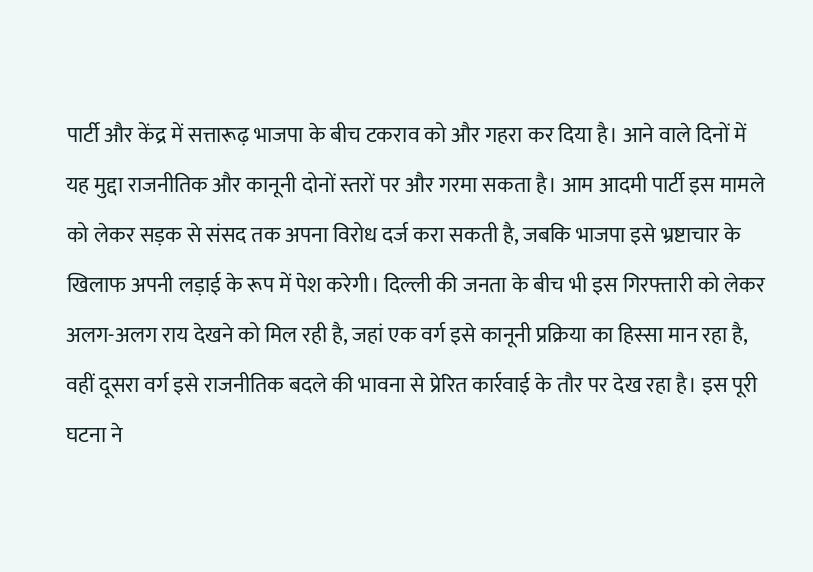पार्टी और केंद्र में सत्तारूढ़ भाजपा के बीच टकराव को और गहरा कर दिया है। आने वाले दिनों में यह मुद्दा राजनीतिक और कानूनी दोनों स्तरों पर और गरमा सकता है। आम आदमी पार्टी इस मामले को लेकर सड़क से संसद तक अपना विरोध दर्ज करा सकती है, जबकि भाजपा इसे भ्रष्टाचार के खिलाफ अपनी लड़ाई के रूप में पेश करेगी। दिल्ली की जनता के बीच भी इस गिरफ्तारी को लेकर अलग-अलग राय देखने को मिल रही है, जहां एक वर्ग इसे कानूनी प्रक्रिया का हिस्सा मान रहा है, वहीं दूसरा वर्ग इसे राजनीतिक बदले की भावना से प्रेरित कार्रवाई के तौर पर देख रहा है। इस पूरी घटना ने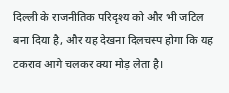दिल्ली के राजनीतिक परिदृश्य को और भी जटिल बना दिया है, और यह देखना दिलचस्प होगा कि यह टकराव आगे चलकर क्या मोड़ लेता है।